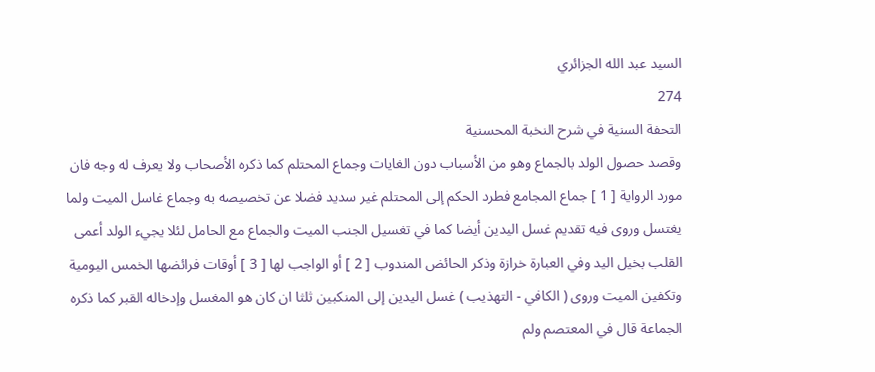السيد عبد الله الجزائري
274
التحفة السنية في شرح النخبة المحسنية
وقصد حصول الولد بالجماع وهو من الأسباب دون الغايات وجماع المحتلم كما ذكره الأصحاب ولا يعرف له وجه فان مورد الرواية [ 1 ] جماع المجامع فطرد الحكم إلى المحتلم غير سديد فضلا عن تخصيصه به وجماع غاسل الميت ولما يغتسل وروى فيه تقديم غسل اليدين أيضا كما في تغسيل الجنب الميت والجماع مع الحامل لئلا يجيء الولد أعمى القلب بخيل اليد وفي العبارة خرازة وذكر الحائض المندوب [ 2 ] أو الواجب لها [ 3 ] أوقات فرائضها الخمس اليومية وتكفين الميت وروى ( الكافي - التهذيب ) غسل اليدين إلى المنكبين ثلثا ان كان هو المغسل وإدخاله القبر كما ذكره الجماعة قال في المعتصم ولم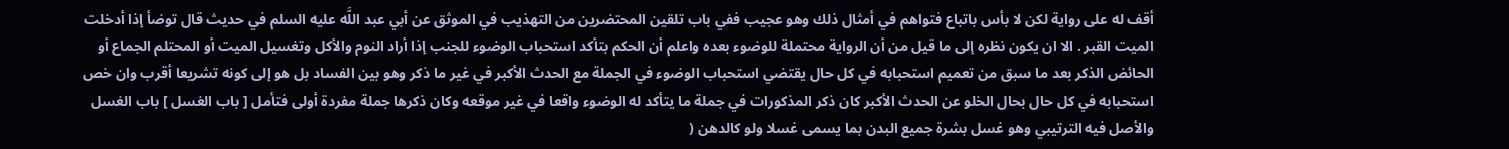أقف له على رواية لكن لا بأس باتباع فتواهم في أمثال ذلك وهو عجيب ففي باب تلقين المحتضرين من التهذيب في الموثق عن أبي عبد اللَّه عليه السلم في حديث قال توضأ إذا أدخلت الميت القبر . الا ان يكون نظره إلى ما قيل من أن الرواية محتملة للوضوء بعده واعلم أن الحكم بتأكد استحباب الوضوء للجنب إذا أراد النوم والأكل وتغسيل الميت أو المحتلم الجماع أو الحائض الذكر بعد ما سبق من تعميم استحبابه في كل حال يقتضي استحباب الوضوء في الجملة مع الحدث الأكبر في غير ما ذكر وهو بين الفساد بل هو إلى كونه تشريعا أقرب وان خص استحبابه في كل حال بحال الخلو عن الحدث الأكبر كان ذكر المذكورات في جملة ما يتأكد له الوضوء واقعا في غير موقعه وكان ذكرها جملة مفردة أولى فتأمل [ باب الغسل ] باب الغسل والأصل فيه الترتيبي وهو غسل بشرة جميع البدن بما يسمى غسلا ولو كالدهن (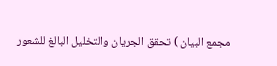مجمع البيان ) تحقق الجريان والتخليل البالغ للشعور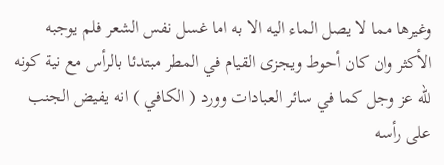وغيرها مما لا يصل الماء اليه الا به اما غسل نفس الشعر فلم يوجبه الأكثر وان كان أحوط ويجزى القيام في المطر مبتدئا بالرأس مع نية كونه للّه عز وجل كما في سائر العبادات وورد ( الكافي ) انه يفيض الجنب على رأسه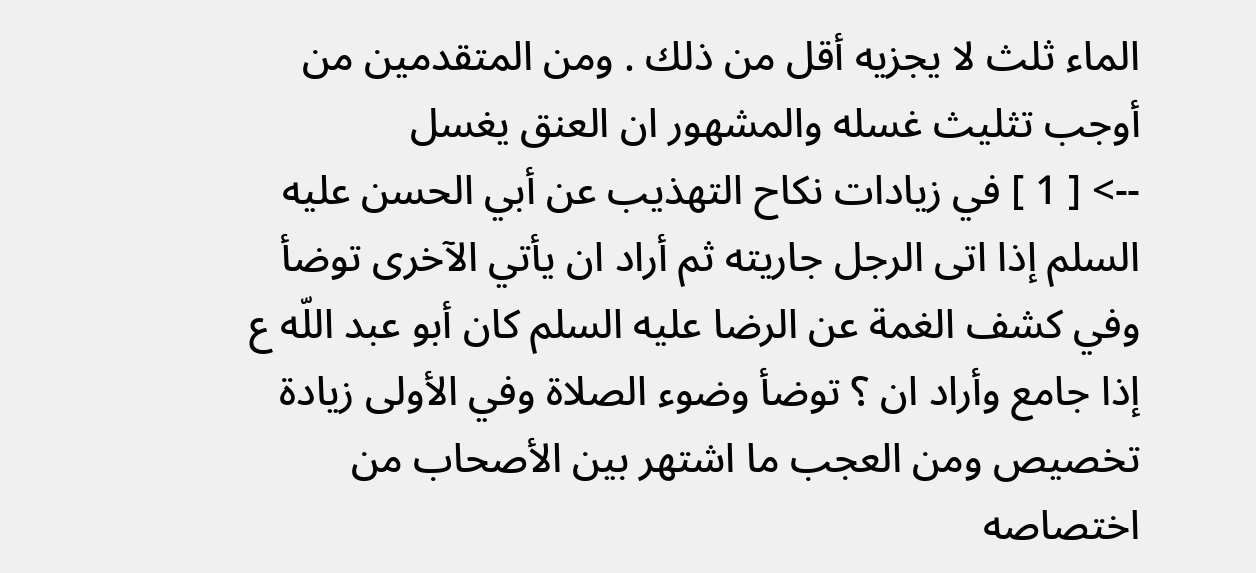الماء ثلث لا يجزيه أقل من ذلك . ومن المتقدمين من أوجب تثليث غسله والمشهور ان العنق يغسل
--> [ 1 ] في زيادات نكاح التهذيب عن أبي الحسن عليه السلم إذا اتى الرجل جاريته ثم أراد ان يأتي الآخرى توضأ وفي كشف الغمة عن الرضا عليه السلم كان أبو عبد اللّه ع إذا جامع وأراد ان ؟ توضأ وضوء الصلاة وفي الأولى زيادة تخصيص ومن العجب ما اشتهر بين الأصحاب من اختصاصه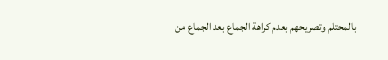بالمحتلم وتصريحهم بعدم كراهة الجماع بعد الجماع من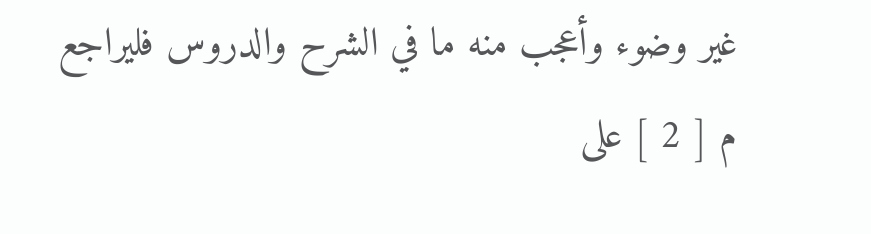غير وضوء وأعجب منه ما في الشرح والدروس فليراجع م [ 2 ] على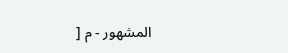المشهور - م [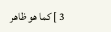3 ] كما هو ظاهر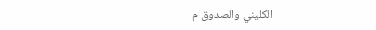الكليني والصدوق م